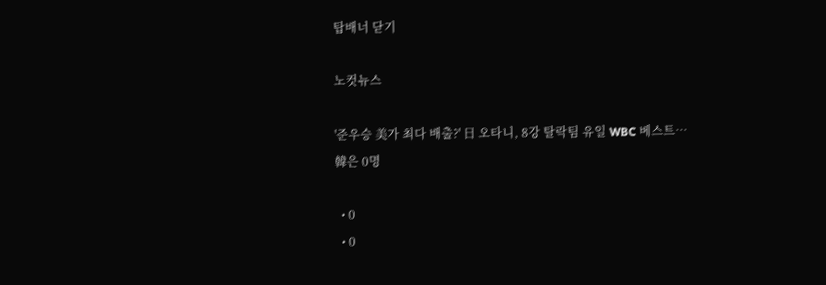탑배너 닫기

노컷뉴스

'준우승 美가 최다 배출?' 日 오타니, 8강 탈락팀 유일 WBC 베스트…韓은 0명

  • 0
  • 0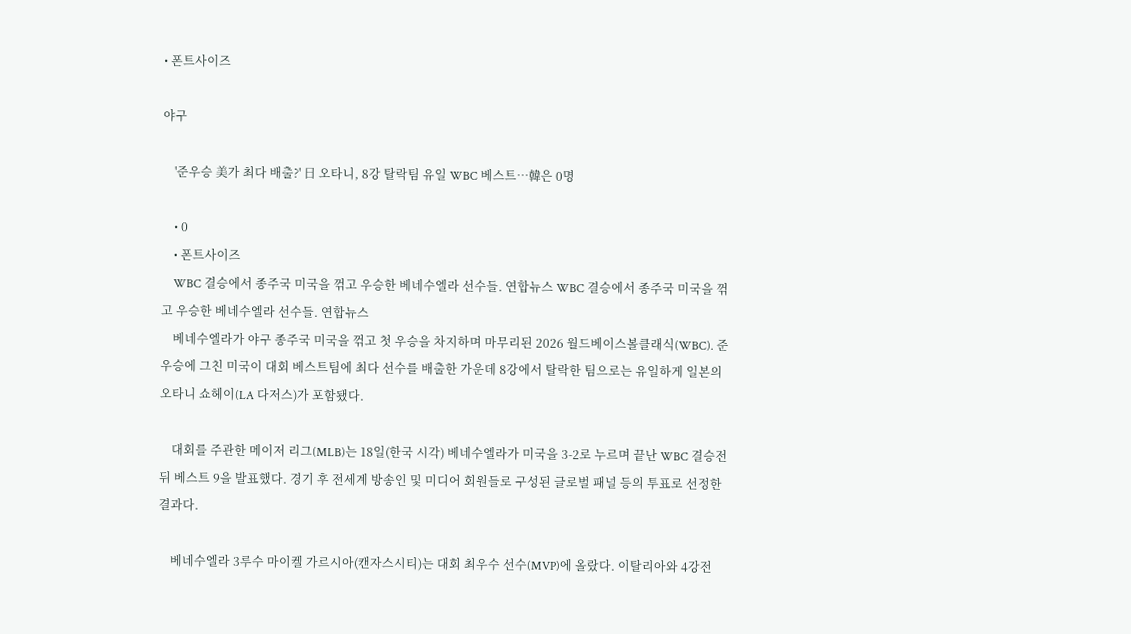• 폰트사이즈

야구

    '준우승 美가 최다 배출?' 日 오타니, 8강 탈락팀 유일 WBC 베스트…韓은 0명

    • 0
    • 폰트사이즈
    WBC 결승에서 종주국 미국을 꺾고 우승한 베네수엘라 선수들. 연합뉴스 WBC 결승에서 종주국 미국을 꺾고 우승한 베네수엘라 선수들. 연합뉴스
    베네수엘라가 야구 종주국 미국을 꺾고 첫 우승을 차지하며 마무리된 2026 월드베이스볼클래식(WBC). 준우승에 그친 미국이 대회 베스트팀에 최다 선수를 배출한 가운데 8강에서 탈락한 팀으로는 유일하게 일본의 오타니 쇼헤이(LA 다저스)가 포함됐다.

    대회를 주관한 메이저 리그(MLB)는 18일(한국 시각) 베네수엘라가 미국을 3-2로 누르며 끝난 WBC 결승전 뒤 베스트 9을 발표했다. 경기 후 전세계 방송인 및 미디어 회원들로 구성된 글로벌 패널 등의 투표로 선정한 결과다.

    베네수엘라 3루수 마이켈 가르시아(캔자스시티)는 대회 최우수 선수(MVP)에 올랐다. 이탈리아와 4강전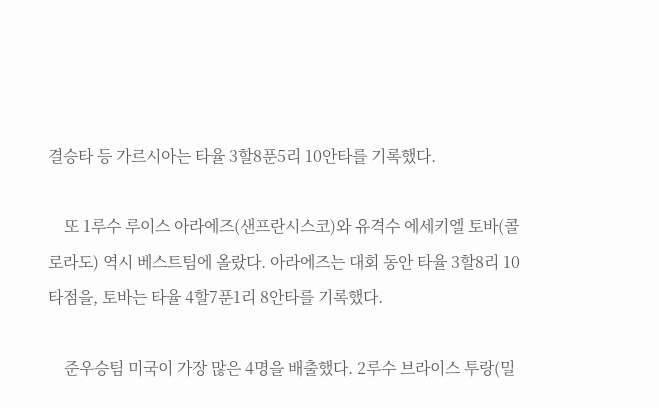결승타 등 가르시아는 타율 3할8푼5리 10안타를 기록했다.

    또 1루수 루이스 아라에즈(샌프란시스코)와 유격수 에세키엘 토바(콜로라도) 역시 베스트팀에 올랐다. 아라에즈는 대회 동안 타율 3할8리 10타점을, 토바는 타율 4할7푼1리 8안타를 기록했다.

    준우승팀 미국이 가장 많은 4명을 배출했다. 2루수 브라이스 투랑(밀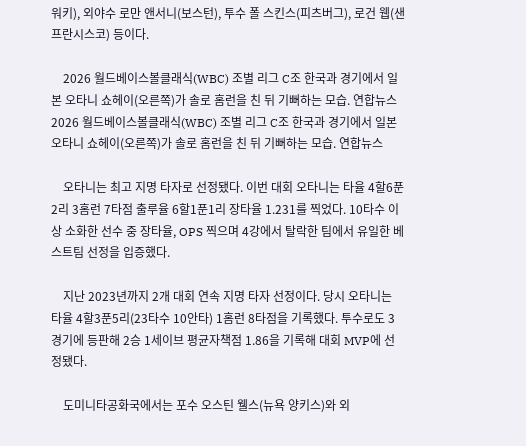워키), 외야수 로만 앤서니(보스턴), 투수 폴 스킨스(피츠버그), 로건 웹(샌프란시스코) 등이다.

    2026 월드베이스볼클래식(WBC) 조별 리그 C조 한국과 경기에서 일본 오타니 쇼헤이(오른쪽)가 솔로 홈런을 친 뒤 기뻐하는 모습. 연합뉴스 2026 월드베이스볼클래식(WBC) 조별 리그 C조 한국과 경기에서 일본 오타니 쇼헤이(오른쪽)가 솔로 홈런을 친 뒤 기뻐하는 모습. 연합뉴스

    오타니는 최고 지명 타자로 선정됐다. 이번 대회 오타니는 타율 4할6푼2리 3홈런 7타점 출루율 6할1푼1리 장타율 1.231를 찍었다. 10타수 이상 소화한 선수 중 장타율, OPS 찍으며 4강에서 탈락한 팀에서 유일한 베스트팀 선정을 입증했다.

    지난 2023년까지 2개 대회 연속 지명 타자 선정이다. 당시 오타니는 타율 4할3푼5리(23타수 10안타) 1홈런 8타점을 기록했다. 투수로도 3경기에 등판해 2승 1세이브 평균자책점 1.86을 기록해 대회 MVP에 선정됐다.

    도미니타공화국에서는 포수 오스틴 웰스(뉴욕 양키스)와 외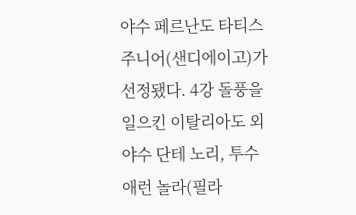야수 페르난도 타티스 주니어(샌디에이고)가 선정됐다. 4강 돌풍을 일으킨 이탈리아도 외야수 단테 노리, 투수 애런 놀라(필라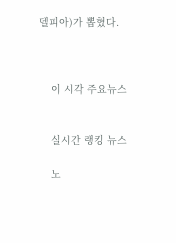델피아)가 뽑혔다.



    이 시각 주요뉴스


    실시간 랭킹 뉴스

    노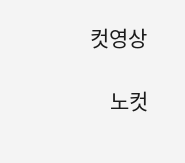컷영상

    노컷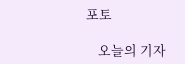포토

    오늘의 기자